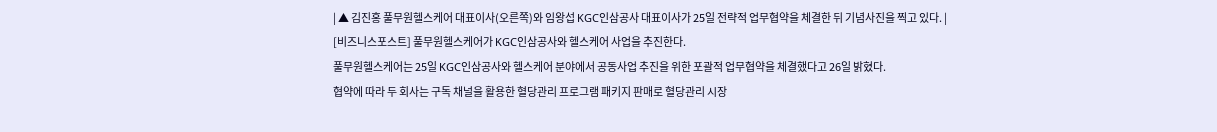| ▲ 김진홍 풀무원헬스케어 대표이사(오른쪽)와 임왕섭 KGC인삼공사 대표이사가 25일 전략적 업무협약을 체결한 뒤 기념사진을 찍고 있다. |
[비즈니스포스트] 풀무원헬스케어가 KGC인삼공사와 헬스케어 사업을 추진한다.
풀무원헬스케어는 25일 KGC인삼공사와 헬스케어 분야에서 공동사업 추진을 위한 포괄적 업무협약을 체결했다고 26일 밝혔다.
협약에 따라 두 회사는 구독 채널을 활용한 혈당관리 프로그램 패키지 판매로 혈당관리 시장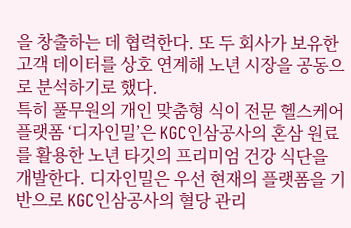을 창출하는 데 협력한다. 또 두 회사가 보유한 고객 데이터를 상호 연계해 노년 시장을 공동으로 분석하기로 했다.
특히 풀무원의 개인 맞춤형 식이 전문 헬스케어 플랫폼 ‘디자인밀’은 KGC인삼공사의 혼삼 원료를 활용한 노년 타깃의 프리미엄 건강 식단을 개발한다. 디자인밀은 우선 현재의 플랫폼을 기반으로 KGC인삼공사의 혈당 관리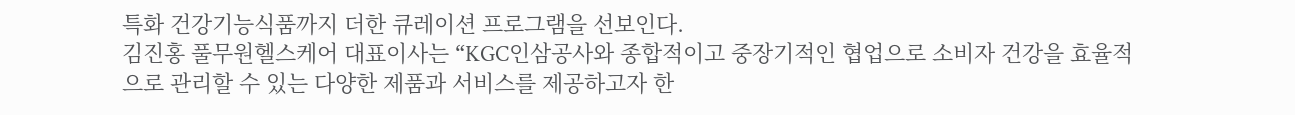특화 건강기능식품까지 더한 큐레이션 프로그램을 선보인다.
김진홍 풀무원헬스케어 대표이사는 “KGC인삼공사와 종합적이고 중장기적인 협업으로 소비자 건강을 효율적으로 관리할 수 있는 다양한 제품과 서비스를 제공하고자 한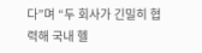다”며 “두 회사가 긴밀히 협력해 국내 헬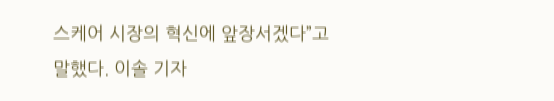스케어 시장의 혁신에 앞장서겠다”고 말했다. 이솔 기자